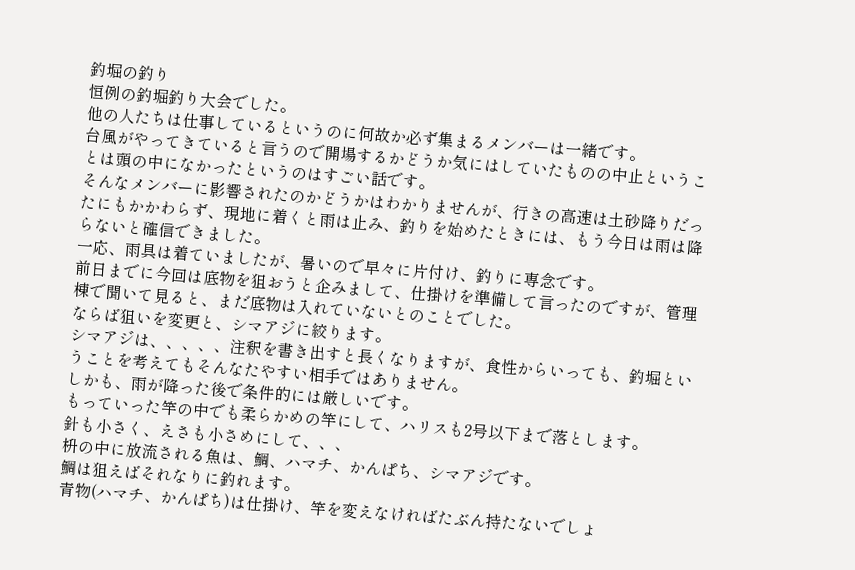釣堀の釣り
恒例の釣堀釣り大会でした。
他の人たちは仕事しているというのに何故か必ず集まるメンバーは一緒です。
台風がやってきていると言うので開場するかどうか気にはしていたものの中止ということは頭の中になかったというのはすごい話です。
そんなメンバーに影響されたのかどうかはわかりませんが、行きの高速は土砂降りだったにもかかわらず、現地に着くと雨は止み、釣りを始めたときには、もう今日は雨は降らないと確信できました。
一応、雨具は着ていましたが、暑いので早々に片付け、釣りに専念です。
前日までに今回は底物を狙おうと企みまして、仕掛けを準備して言ったのですが、管理棟で聞いて見ると、まだ底物は入れていないとのことでした。
ならば狙いを変更と、シマアジに絞ります。
シマアジは、、、、、注釈を書き出すと長くなりますが、食性からいっても、釣堀ということを考えてもそんなたやすい相手ではありません。
しかも、雨が降った後で条件的には厳しいです。
もっていった竿の中でも柔らかめの竿にして、ハリスも2号以下まで落とします。
針も小さく、えさも小さめにして、、、
枡の中に放流される魚は、鯛、ハマチ、かんぱち、シマアジです。
鯛は狙えばそれなりに釣れます。
青物(ハマチ、かんぱち)は仕掛け、竿を変えなければたぶん持たないでしょ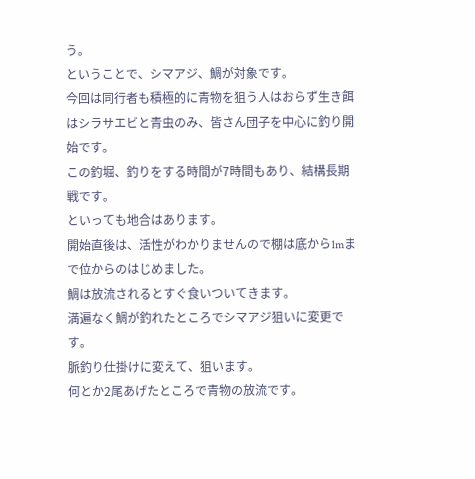う。
ということで、シマアジ、鯛が対象です。
今回は同行者も積極的に青物を狙う人はおらず生き餌はシラサエビと青虫のみ、皆さん団子を中心に釣り開始です。
この釣堀、釣りをする時間が7時間もあり、結構長期戦です。
といっても地合はあります。
開始直後は、活性がわかりませんので棚は底から1mまで位からのはじめました。
鯛は放流されるとすぐ食いついてきます。
満遍なく鯛が釣れたところでシマアジ狙いに変更です。
脈釣り仕掛けに変えて、狙います。
何とか2尾あげたところで青物の放流です。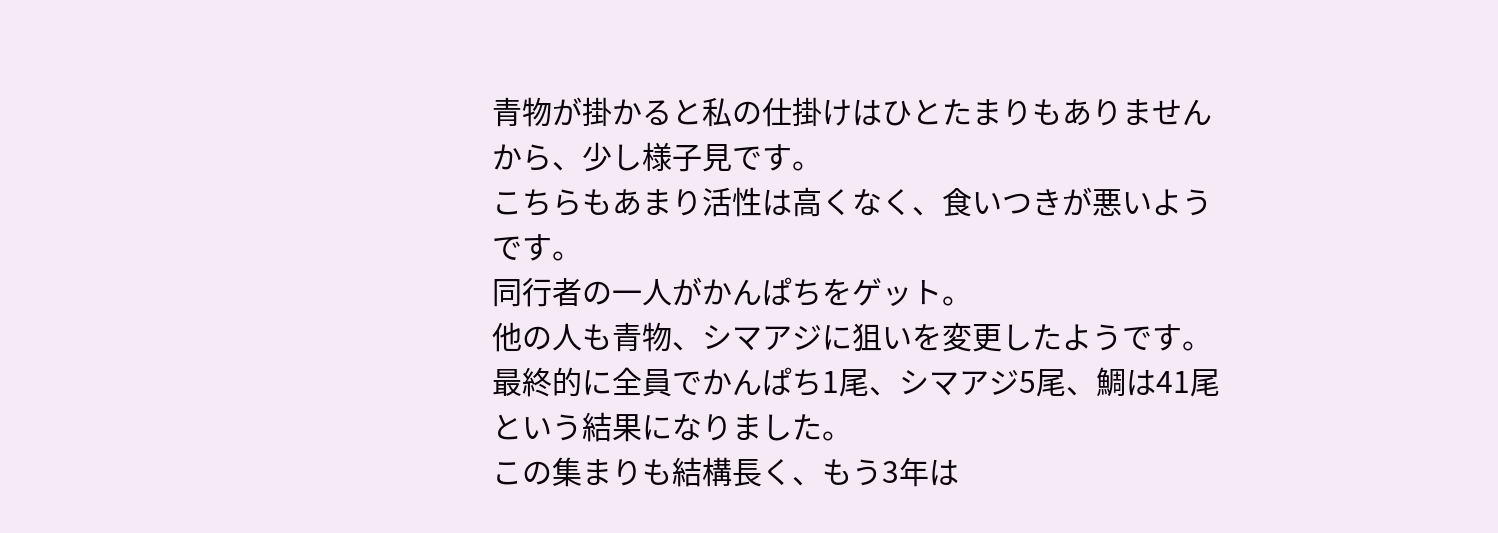青物が掛かると私の仕掛けはひとたまりもありませんから、少し様子見です。
こちらもあまり活性は高くなく、食いつきが悪いようです。
同行者の一人がかんぱちをゲット。
他の人も青物、シマアジに狙いを変更したようです。
最終的に全員でかんぱち1尾、シマアジ5尾、鯛は41尾という結果になりました。
この集まりも結構長く、もう3年は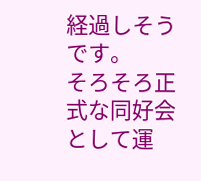経過しそうです。
そろそろ正式な同好会として運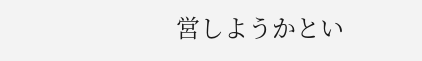営しようかとい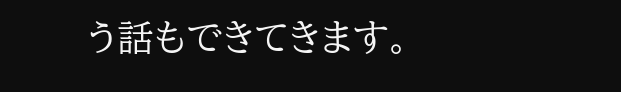う話もできてきます。